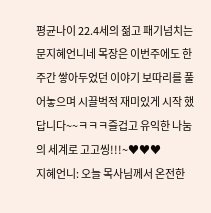평균나이 22.4세의 젊고 패기넘치는 문지혜언니네 목장은 이번주에도 한주간 쌓아두었던 이야기 보따리를 풀어놓으며 시끌벅적 재미있게 시작 했답니다~~ㅋㅋㅋ즐겁고 유익한 나눔의 세계로 고고씽!!!~♥♥♥
지혜언니: 오늘 목사님께서 온전한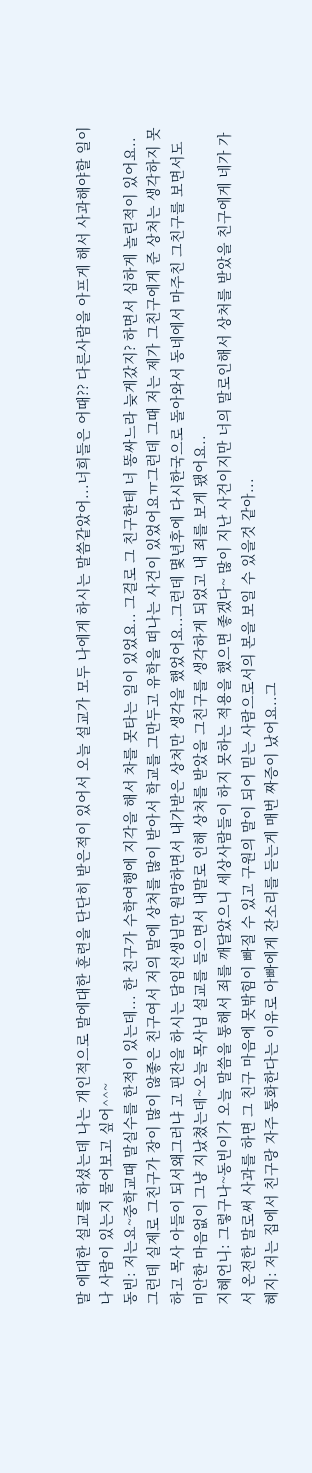말 에대한 설교를 하셨는데 나는 개인적으로 말에대한 훈련을 단단히 받은적이 있어서 오늘 설교가 모두 나에게 하시는 말씀같았어...너희들은 어때?? 다른사람을 아프게 해서 사과해야할 일이나 사람이 있는지 물어보고 싶어^^~
동빈: 저는요~중학교때 말실수를 한적이 있는데... 한 친구가 수학여행에 지각을 해서 차를 못타는 일이 있었요.. 그걸로 그 친구한테 너 똥싸느라 늦게갔지? 하면서 심하게 놀린적이 있어요..그런데 실제로 그친구가 장이 많이 않좋은 친구여서 저의 말에 상처를 많이 받아서 학교를 그만두고 유학을 떠나는 사건이 있었어요ㅠ그런데 그때 저는 제가 그친구에게 준 상처는 생각하지 못하고 목사 아들이 되서왜그러냐 고 핀잔을 하시는 담임선생님만 원망하면서 내가받은 상처만 생각을 했었어요..그런데 몇년후에 다시한국으로 돌아와서 동네에서 마주친 그친구를 보면서도 미안한 마음없이 그냥 지났쳤는데~오늘 목사님 설교를 들으면서 내말로 인해 상처를 받았을 그친구를 생각하게 되었고 내 죄를 보게 됐어요..
지혜언니: 그렇구나~동빈이가 오늘 말씀을 통해서 죄를 깨달았으니 세상사람들이 하지 못하는 적용을 했으면 좋겠다~ 많이 지난 사건이지만 너의 말로인해서 상처를 받았을 친구에게 네가 가서 온전한 말로써 사과를 하면 그 친구 마음에 못밖힘이 빠질 수 있고 구원의 말이 되어 믿는 사람으로서의 본을 보일 수 있을것 같아...
혜지: 저는 집에서 친구랑 자주 통화한다는 이유로 아빠에게 잔소리를 듣는게 매번 짜증이 났어요..그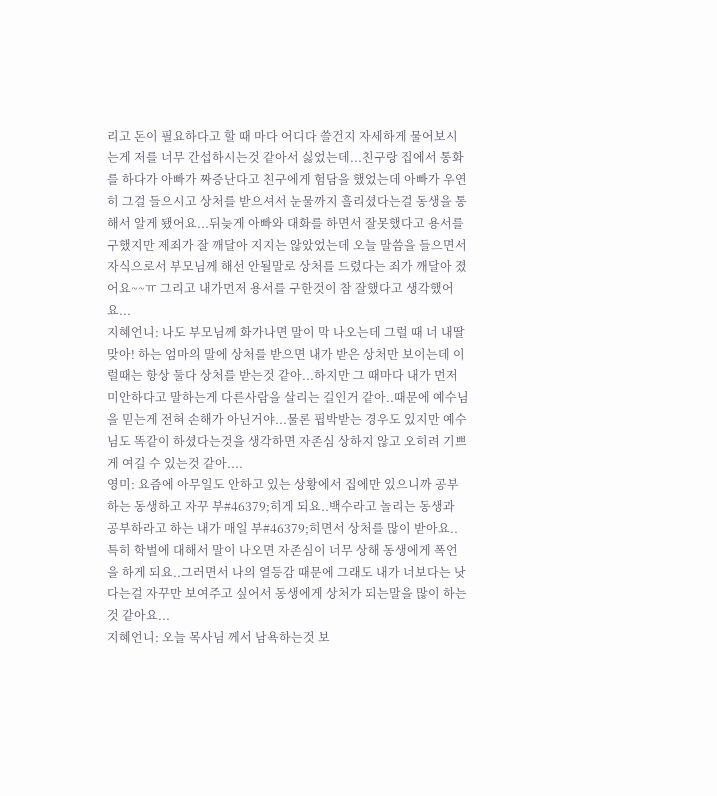리고 돈이 필요하다고 할 때 마다 어디다 쓸건지 자세하게 물어보시는게 저를 너무 간섭하시는것 같아서 싫었는데...친구랑 집에서 통화를 하다가 아빠가 짜증난다고 친구에게 험담을 했었는데 아빠가 우연히 그걸 들으시고 상처를 받으셔서 눈물까지 흘리셨다는걸 동생을 통해서 알게 됐어요...뒤늦게 아빠와 대화를 하면서 잘못했다고 용서를 구했지만 제죄가 잘 깨달아 지지는 않았었는데 오늘 말씀을 들으면서 자식으로서 부모님께 해선 안될말로 상처를 드렸다는 죄가 깨달아 졌어요~~ㅠ 그리고 내가먼저 용서를 구한것이 참 잘했다고 생각했어요...
지혜언니: 나도 부모님께 화가나면 말이 막 나오는데 그럴 때 너 내딸 맞아! 하는 엄마의 말에 상처를 받으면 내가 받은 상처만 보이는데 이럴때는 항상 둘다 상처를 받는것 같아...하지만 그 때마다 내가 먼저 미안하다고 말하는게 다른사람을 살리는 길인거 같아..때문에 예수님을 믿는게 전혀 손해가 아닌거야...물론 핍박받는 경우도 있지만 예수님도 똑같이 하셨다는것을 생각하면 자존심 상하지 않고 오히려 기쁘게 여길 수 있는것 같아....
영미: 요즘에 아무일도 안하고 있는 상황에서 집에만 있으니까 공부하는 동생하고 자꾸 부#46379;히게 되요..백수라고 놀리는 동생과 공부하라고 하는 내가 매일 부#46379;히면서 상처를 많이 받아요..특히 학벌에 대해서 말이 나오면 자존심이 너무 상해 동생에게 폭언을 하게 되요..그러면서 나의 열등감 때문에 그래도 내가 너보다는 낫다는걸 자꾸만 보여주고 싶어서 동생에게 상처가 되는말을 많이 하는것 같아요...
지혜언니: 오늘 목사님 께서 남욕하는것 보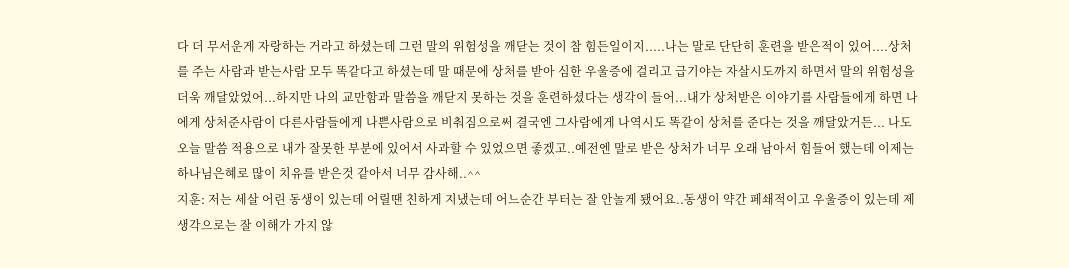다 더 무서운게 자랑하는 거라고 하셨는데 그런 말의 위험성을 깨닫는 것이 참 힘든일이지.....나는 말로 단단히 훈련을 받은적이 있어....상처를 주는 사람과 받는사람 모두 똑같다고 하셨는데 말 때문에 상처를 받아 심한 우울증에 걸리고 급기야는 자살시도까지 하면서 말의 위험성을 더욱 깨달았었어...하지만 나의 교만함과 말씀을 깨닫지 못하는 것을 훈련하셨다는 생각이 들어...내가 상처받은 이야기를 사람들에게 하면 나에게 상처준사람이 다른사람들에게 나쁜사람으로 비춰짐으로써 결국엔 그사람에게 나역시도 똑같이 상처를 준다는 것을 깨달았거든... 나도 오늘 말씀 적용으로 내가 잘못한 부분에 있어서 사과할 수 있었으면 좋겠고..예전엔 말로 받은 상처가 너무 오래 남아서 힘들어 했는데 이제는 하나님은혜로 많이 치유를 받은것 같아서 너무 감사해..^^
지훈: 저는 세살 어린 동생이 있는데 어릴땐 친하게 지냈는데 어느순간 부터는 잘 안놀게 됐어요..동생이 약간 페쇄적이고 우울증이 있는데 제 생각으로는 잘 이해가 가지 않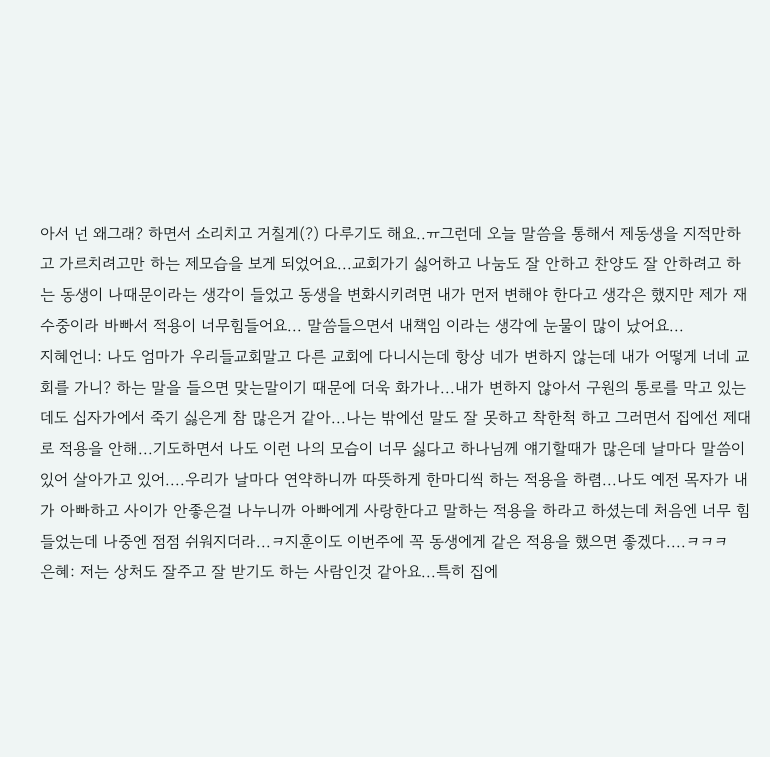아서 넌 왜그래? 하면서 소리치고 거칠게(?) 다루기도 해요..ㅠ그런데 오늘 말씀을 통해서 제동생을 지적만하고 가르치려고만 하는 제모습을 보게 되었어요...교회가기 싫어하고 나눔도 잘 안하고 찬양도 잘 안하려고 하는 동생이 나때문이라는 생각이 들었고 동생을 변화시키려면 내가 먼저 변해야 한다고 생각은 했지만 제가 재수중이라 바빠서 적용이 너무힘들어요... 말씀들으면서 내책임 이라는 생각에 눈물이 많이 났어요...
지혜언니: 나도 엄마가 우리들교회말고 다른 교회에 다니시는데 항상 네가 변하지 않는데 내가 어떻게 너네 교회를 가니? 하는 말을 들으면 맞는말이기 때문에 더욱 화가나...내가 변하지 않아서 구원의 통로를 막고 있는데도 십자가에서 죽기 싫은게 참 많은거 같아...나는 밖에선 말도 잘 못하고 착한척 하고 그러면서 집에선 제대로 적용을 안해...기도하면서 나도 이런 나의 모습이 너무 싫다고 하나님께 얘기할때가 많은데 날마다 말씀이 있어 살아가고 있어....우리가 날마다 연약하니까 따뜻하게 한마디씩 하는 적용을 하렴...나도 예전 목자가 내가 아빠하고 사이가 안좋은걸 나누니까 아빠에게 사랑한다고 말하는 적용을 하라고 하셨는데 처음엔 너무 힘들었는데 나중엔 점점 쉬워지더라...ㅋ지훈이도 이번주에 꼭 동생에게 같은 적용을 했으면 좋겠다....ㅋㅋㅋ
은혜: 저는 상처도 잘주고 잘 받기도 하는 사람인것 같아요...특히 집에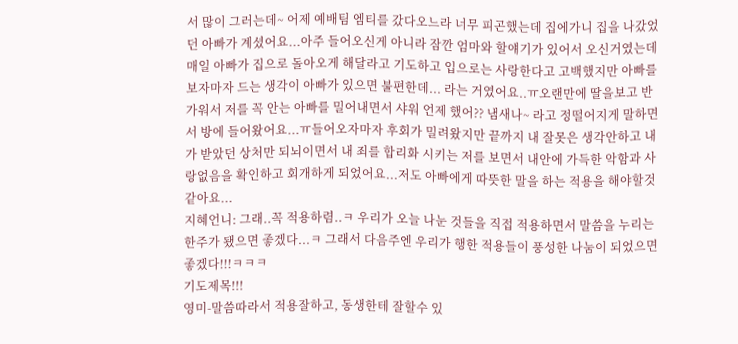서 많이 그러는데~ 어제 예배팀 엠티를 갔다오느라 너무 피곤했는데 집에가니 집을 나갔었던 아빠가 계셨어요...아주 들어오신게 아니라 잠깐 엄마와 할얘기가 있어서 오신거였는데 매일 아빠가 집으로 돌아오게 해달라고 기도하고 입으로는 사랑한다고 고백했지만 아빠를 보자마자 드는 생각이 아빠가 있으면 불편한데... 라는 거였어요..ㅠ오랜만에 딸을보고 반가워서 저를 꼭 안는 아빠를 밀어내면서 샤워 언제 했어?? 냄새나~ 라고 정떨어지게 말하면서 방에 들어왔어요...ㅠ들어오자마자 후회가 밀려왔지만 끝까지 내 잘못은 생각안하고 내가 받았던 상처만 되뇌이면서 내 죄를 합리화 시키는 저를 보면서 내안에 가득한 악함과 사랑없음을 확인하고 회개하게 되었어요...저도 아빠에게 따뜻한 말을 하는 적용을 해야할것 같아요...
지혜언니: 그래..꼭 적용하렴..ㅋ 우리가 오늘 나눈 것들을 직접 적용하면서 말씀을 누리는 한주가 됐으면 좋겠다...ㅋ 그래서 다음주엔 우리가 행한 적용들이 풍성한 나눔이 되었으면 좋겠다!!!ㅋㅋㅋ
기도제목!!!
영미-말씀따라서 적용잘하고, 동생한테 잘할수 있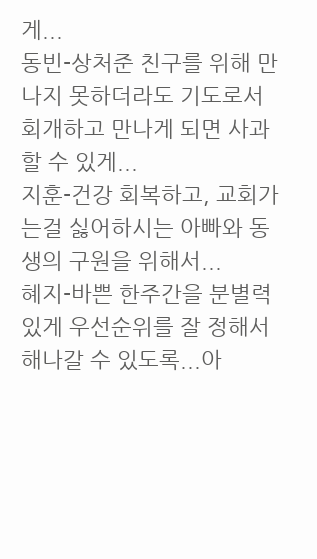게...
동빈-상처준 친구를 위해 만나지 못하더라도 기도로서 회개하고 만나게 되면 사과할 수 있게...
지훈-건강 회복하고, 교회가는걸 싫어하시는 아빠와 동생의 구원을 위해서...
혜지-바쁜 한주간을 분별력 있게 우선순위를 잘 정해서 해나갈 수 있도록...아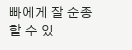빠에게 잘 순종할 수 있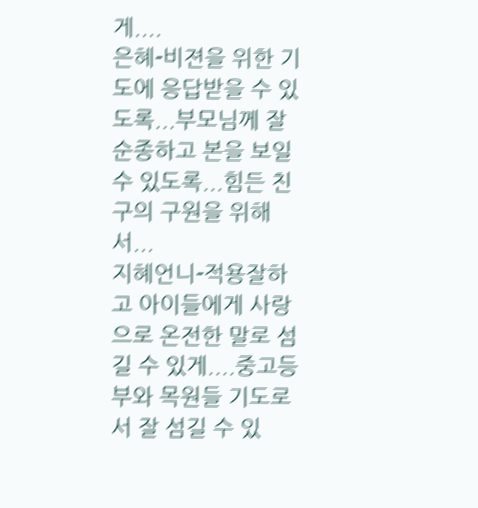게....
은혜-비젼을 위한 기도에 응답받을 수 있도록...부모님께 잘 순종하고 본을 보일 수 있도록...힘든 친구의 구원을 위해서...
지혜언니-적용잘하고 아이들에게 사랑으로 온전한 말로 섬길 수 있게....중고등부와 목원들 기도로서 잘 섬길 수 있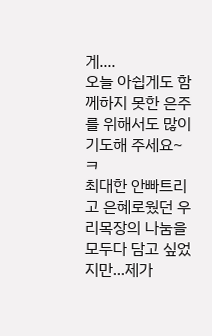게....
오늘 아쉽게도 함께하지 못한 은주를 위해서도 많이 기도해 주세요~ㅋ
최대한 안빠트리고 은혜로웠던 우리목장의 나눔을 모두다 담고 싶었지만...제가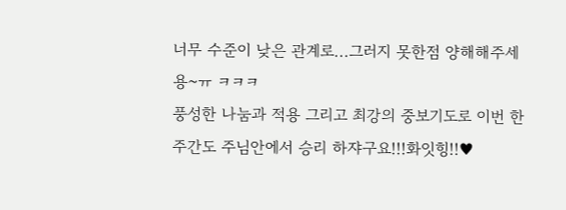너무 수준이 낮은 관계로...그러지 못한점 양해해주세용~ㅠ ㅋㅋㅋ
풍성한 나눔과 적용 그리고 최강의 중보기도로 이번 한주간도 주님안에서 승리 하쟈구요!!!화잇힝!!♥